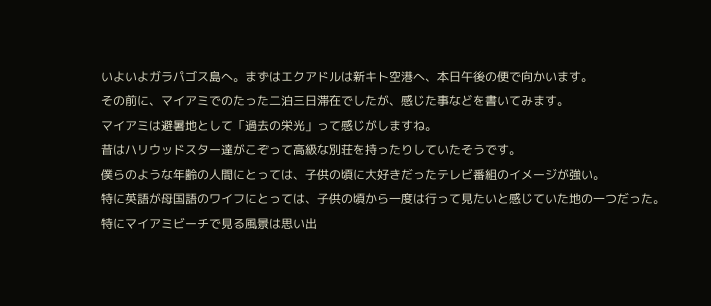いよいよガラパゴス島へ。まずはエクアドルは新キト空港へ、本日午後の便で向かいます。
その前に、マイアミでのたった二泊三日滞在でしたが、感じた事などを書いてみます。
マイアミは避暑地として「過去の栄光」って感じがしますね。
昔はハリウッドスター達がこぞって高級な別荘を持ったりしていたそうです。
僕らのような年齢の人間にとっては、子供の頃に大好きだったテレビ番組のイメージが強い。
特に英語が母国語のワイフにとっては、子供の頃から一度は行って見たいと感じていた地の一つだった。
特にマイアミビーチで見る風景は思い出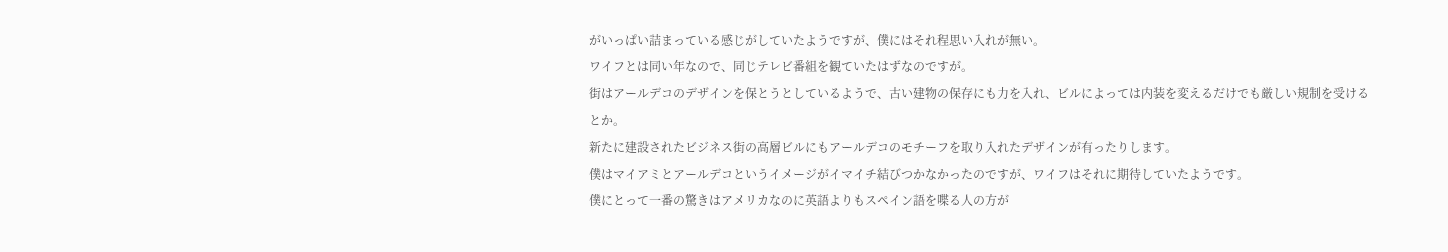がいっぱい詰まっている感じがしていたようですが、僕にはそれ程思い入れが無い。
ワイフとは同い年なので、同じテレビ番組を観ていたはずなのですが。
街はアールデコのデザインを保とうとしているようで、古い建物の保存にも力を入れ、ビルによっては内装を変えるだけでも厳しい規制を受けるとか。
新たに建設されたビジネス街の高層ビルにもアールデコのモチーフを取り入れたデザインが有ったりします。
僕はマイアミとアールデコというイメージがイマイチ結びつかなかったのですが、ワイフはそれに期待していたようです。
僕にとって一番の驚きはアメリカなのに英語よりもスペイン語を喋る人の方が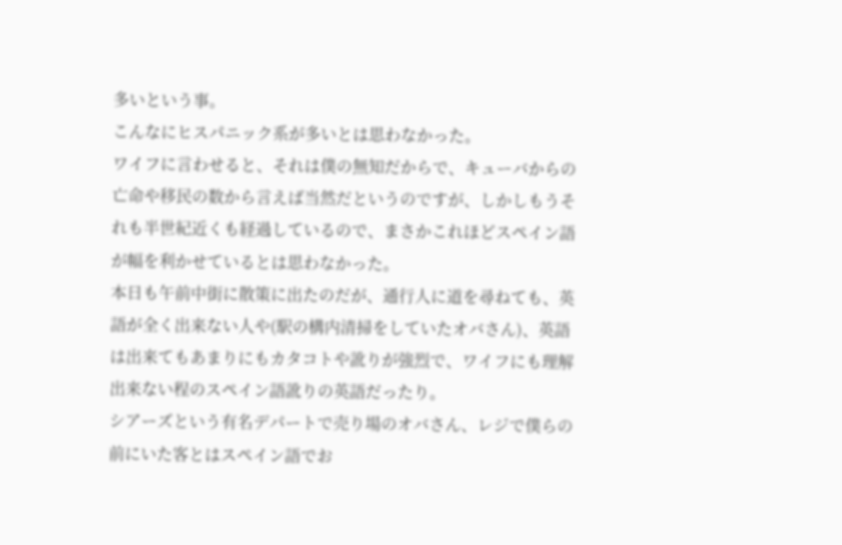多いという事。
こんなにヒスパニック系が多いとは思わなかった。
ワイフに言わせると、それは僕の無知だからで、キューバからの亡命や移民の数から言えば当然だというのですが、しかしもうそれも半世紀近くも経過しているので、まさかこれほどスペイン語が幅を利かせているとは思わなかった。
本日も午前中街に散策に出たのだが、通行人に道を尋ねても、英語が全く出来ない人や(駅の構内清掃をしていたオバさん)、英語は出来てもあまりにもカタコトや訛りが強烈で、ワイフにも理解出来ない程のスペイン語訛りの英語だったり。
シアーズという有名デパートで売り場のオバさん、レジで僕らの前にいた客とはスペイン語でお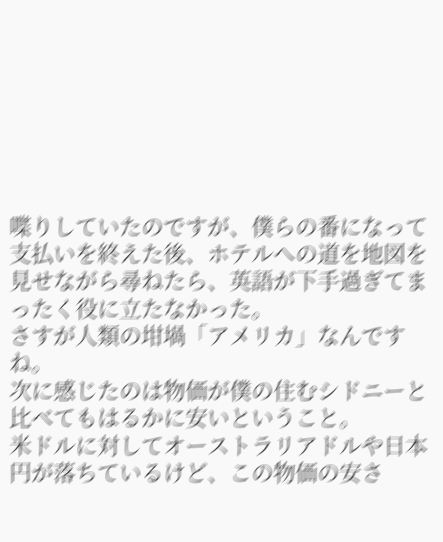喋りしていたのですが、僕らの番になって支払いを終えた後、ホテルへの道を地図を見せながら尋ねたら、英語が下手過ぎてまったく役に立たなかった。
さすが人類の坩堝「アメリカ」なんですね。
次に感じたのは物価が僕の住むシドニーと比べてもはるかに安いということ。
米ドルに対してオーストラリアドルや日本円が落ちているけど、この物価の安さ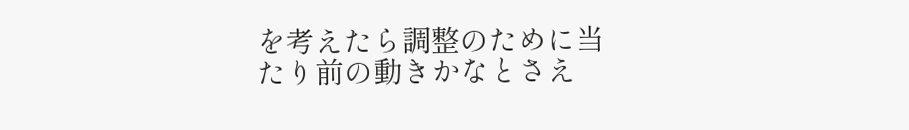を考えたら調整のために当たり前の動きかなとさえ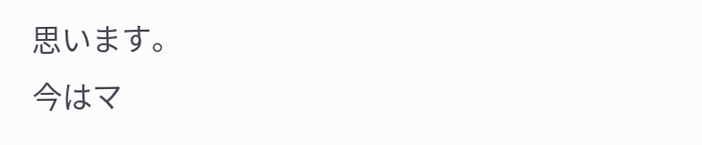思います。
今はマ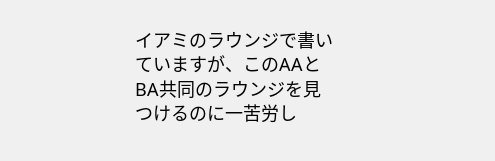イアミのラウンジで書いていますが、このAAとBA共同のラウンジを見つけるのに一苦労し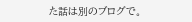た話は別のブログで。